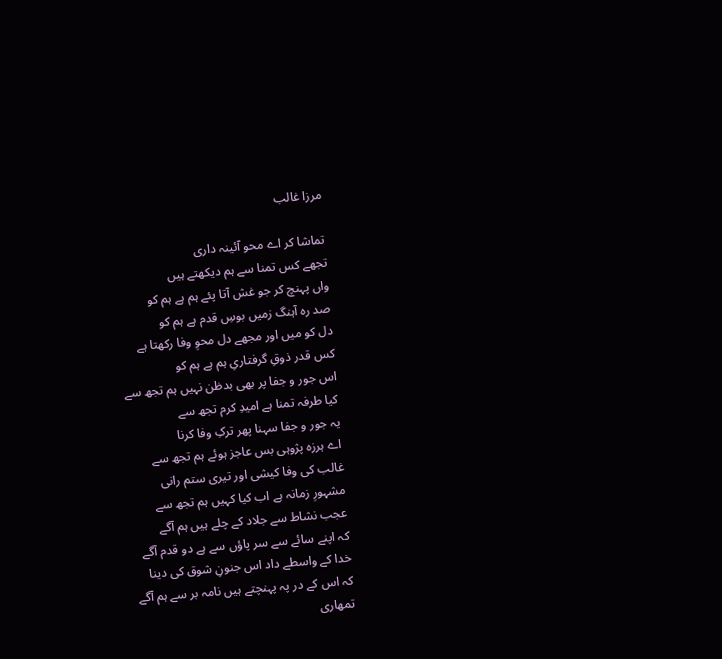مرزا غالب

تماشا کر اے محو آئینہ داری
تجھے کس تمنا سے ہم دیکھتے ہیں
واں پہنچ کر جو غش آتا پئے ہم ہے ہم کو
صد رہ آہنگ زمیں بوسِ قدم ہے ہم کو
دل کو میں اور مجھے دل محوِ وفا رکھتا ہے
کس قدر ذوقِ گرفتاریِ ہم ہے ہم کو
اس جور و جفا پر بھی بدظن نہیں ہم تجھ سے
کیا طرفہ تمنا ہے امیدِ کرم تجھ سے
یہ جور و جفا سہنا پھر ترکِ وفا کرنا
اے ہرزہ پژوہی بس عاجز ہوئے ہم تجھ سے
غالب کی وفا کیشی اور تیری ستم رانی
مشہورِ زمانہ ہے اب کیا کہیں ہم تجھ سے
عجب نشاط سے جلاد کے چلے ہیں ہم آگے
کہ اپنے سائے سے سر پاؤں سے ہے دو قدم آگے
خدا کے واسطے داد اس جنونِ شوق کی دینا
کہ اس کے در پہ پہنچتے ہیں نامہ بر سے ہم آگے
تمھاری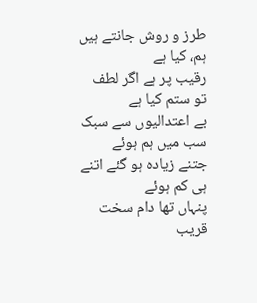طرز و روش جانتے ہیں ہم، کیا ہے
رقیب پر ہے اگر لطف تو ستم کیا ہے
بے اعتدالیوں سے سبک سب میں ہم ہوئے
جتنے زیادہ ہو گئے اتنے ہی کم ہوئے
پنہاں تھا دام سخت قریب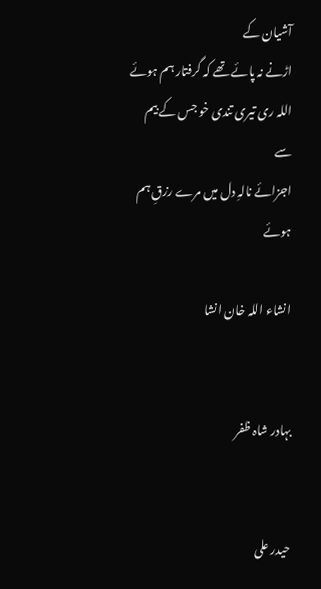آشیان کے
اڑنے نہ پائے تھے کہ گرفتار ہم ہوئے
اللہ ری تیری تندی خو جس کے بیم سے
اجزائے نالہِ دل میں مرے رزقِ ہم ہوئے

انشاء اللہ خان انشا


بہادر شاہ ظفر


حیدر علی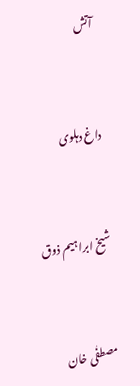آتش


داغ دہلوی


شیخ ابراہیم ذوق


مصطفٰی خان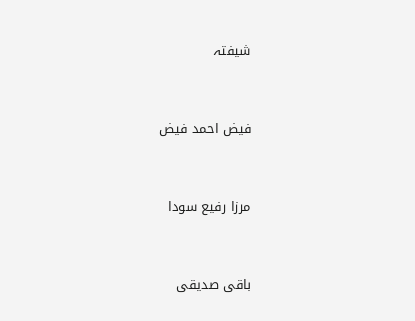شیفتہ


فیض احمد فیض


مرزا رفیع سودا


باقی صدیقی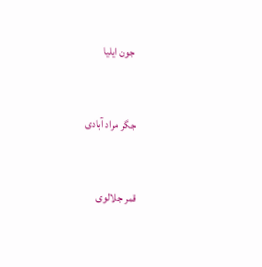جون ایلیا


جگر مراد آبادی


قمر جلالوی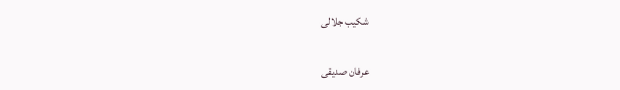شکیب جلالی


عرفان صدیقی